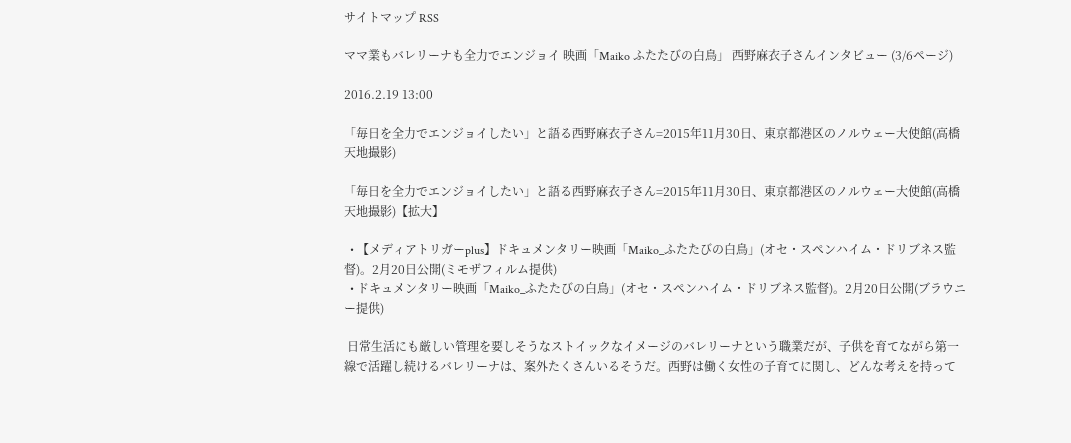サイトマップ RSS

ママ業もバレリーナも全力でエンジョイ 映画「Maiko ふたたびの白鳥」 西野麻衣子さんインタビュー (3/6ページ)

2016.2.19 13:00

「毎日を全力でエンジョイしたい」と語る西野麻衣子さん=2015年11月30日、東京都港区のノルウェー大使館(高橋天地撮影)

「毎日を全力でエンジョイしたい」と語る西野麻衣子さん=2015年11月30日、東京都港区のノルウェー大使館(高橋天地撮影)【拡大】

  • 【メディアトリガーplus】ドキュメンタリー映画「Maiko_ふたたびの白鳥」(オセ・スペンハイム・ドリブネス監督)。2月20日公開(ミモザフィルム提供)
  • ドキュメンタリー映画「Maiko_ふたたびの白鳥」(オセ・スペンハイム・ドリブネス監督)。2月20日公開(ブラウニー提供)

 日常生活にも厳しい管理を要しそうなストイックなイメージのバレリーナという職業だが、子供を育てながら第一線で活躍し続けるバレリーナは、案外たくさんいるそうだ。西野は働く女性の子育てに関し、どんな考えを持って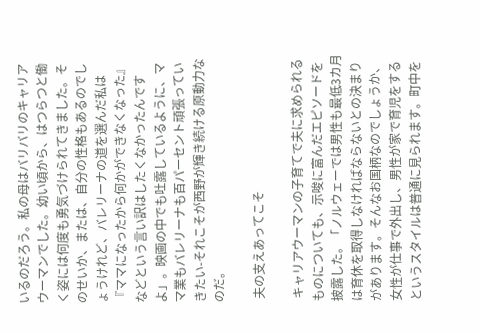いるのだろう。私の母はバリバリのキャリアウーマンでした。幼い頃から、はつらつと働く姿には何度も勇気づけられてきました。そのせいか、または、自分の性格もあるのでしょうけれど、バレリーナの道を選んだ私は『ママになったから何かができなくなった』などという言い訳はしたくなかったんですよ」。映画の中でも吐露しているように、ママ業もバレリーナも百パーセント頑張っていきたい-それこそが西野が輝き続ける原動力なのだ。

 夫の支えあってこそ

 キャリアウーマンの子育てで夫に求められるものについても、示唆に富んだエピソードを披露した。「ノルウェーでは男性も最低3カ月は育休を取得しなければならないとの決まりがあります。そんなお国柄なのでしょうか、女性が仕事で外出し、男性が家で育児をするというスタイルは普通に見られます。町中を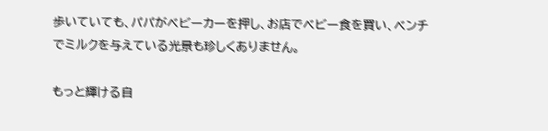歩いていても、パパがベビーカーを押し、お店でベビー食を買い、ベンチでミルクを与えている光景も珍しくありません。

もっと輝ける自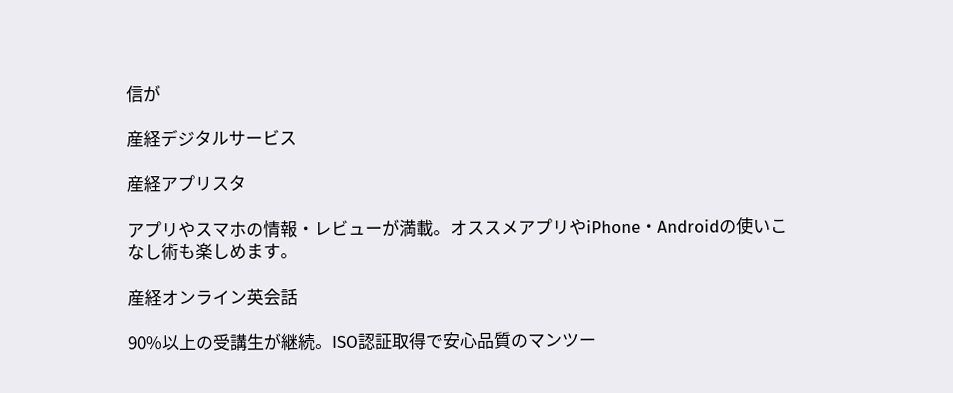信が

産経デジタルサービス

産経アプリスタ

アプリやスマホの情報・レビューが満載。オススメアプリやiPhone・Androidの使いこなし術も楽しめます。

産経オンライン英会話

90%以上の受講生が継続。ISO認証取得で安心品質のマンツー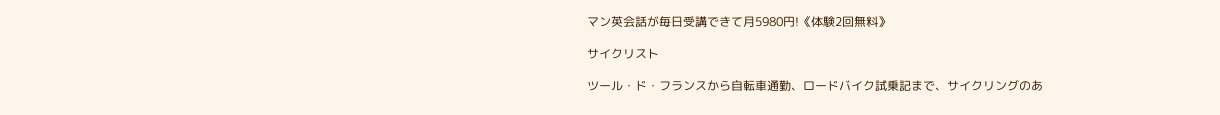マン英会話が毎日受講できて月5980円!《体験2回無料》

サイクリスト

ツール・ド・フランスから自転車通勤、ロードバイク試乗記まで、サイクリングのあ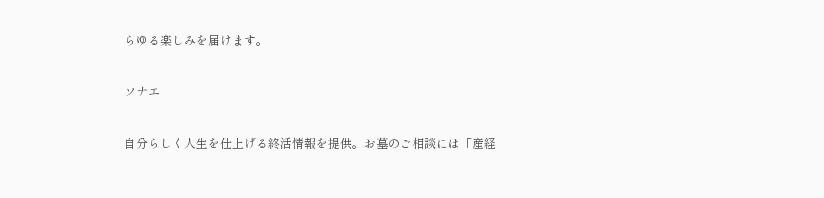らゆる楽しみを届けます。

ソナエ

自分らしく人生を仕上げる終活情報を提供。お墓のご相談には「産経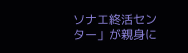ソナエ終活センター」が親身に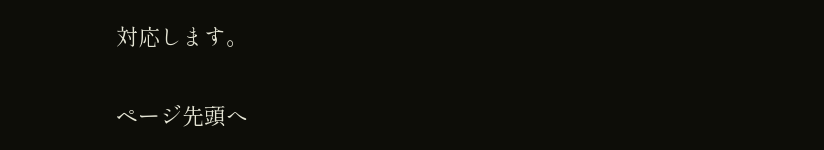対応します。

ページ先頭へ